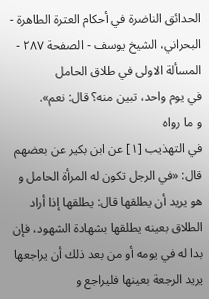الحدائق الناضرة في أحكام العترة الطاهرة - البحراني، الشيخ يوسف - الصفحة ٢٨٧ - المسألة الاولى في طلاق الحامل
في يوم واحد، تبين منه؟ قال: نعم».
و ما رواه
في التهذيب [١] عن ابن بكير عن بعضهم قال: «في الرجل تكون له المرأة الحامل و هو يريد أن يطلقها قال: يطلقها إذا أراد الطلاق بعينه يطلقها بشهادة الشهود، فإن بدا له في يومه أو من بعد ذلك أن يراجعها يريد الرجعة بعينها فليراجع و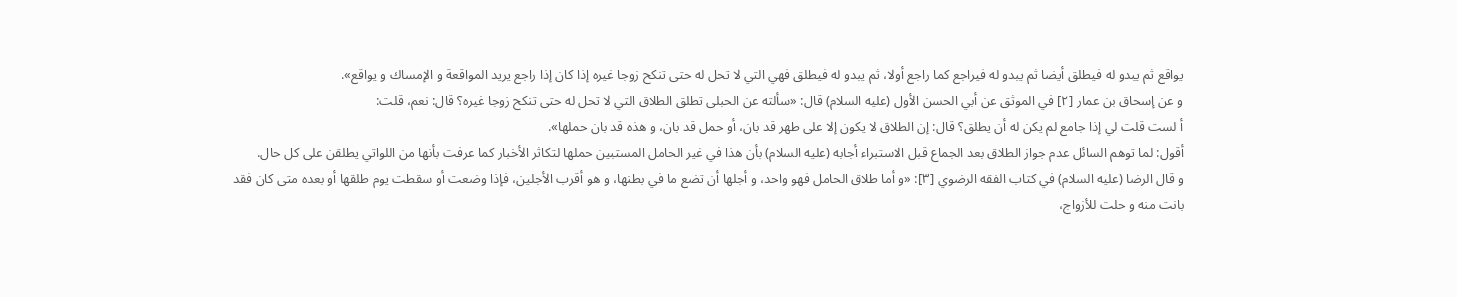يواقع ثم يبدو له فيطلق أيضا ثم يبدو له فيراجع كما راجع أولا، ثم يبدو له فيطلق فهي التي لا تحل له حتى تنكح زوجا غيره إذا كان إذا راجع يريد المواقعة و الإمساك و يواقع».
و عن إسحاق بن عمار [٢] في الموثق عن أبي الحسن الأول (عليه السلام) قال: «سألته عن الحبلى تطلق الطلاق التي لا تحل له حتى تنكح زوجا غيره؟ قال: نعم، قلت:
أ لست قلت لي إذا جامع لم يكن له أن يطلق؟ قال: إن الطلاق لا يكون إلا على طهر قد بان، أو حمل قد بان، و هذه قد بان حملها».
أقول: لما توهم السائل عدم جواز الطلاق بعد الجماع قبل الاستبراء أجابه (عليه السلام) بأن هذا في غير الحامل المستبين حملها لتكاثر الأخبار كما عرفت بأنها من اللواتي يطلقن على كل حال.
و قال الرضا (عليه السلام) في كتاب الفقه الرضوي [٣]: «و أما طلاق الحامل فهو واحد، و أجلها أن تضع ما في بطنها، و هو أقرب الأجلين، فإذا وضعت أو سقطت يوم طلقها أو بعده متى كان فقد بانت منه و حلت للأزواج،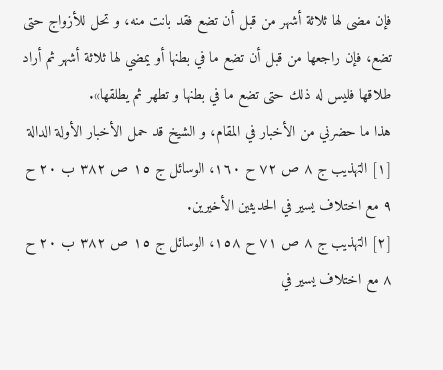فإن مضى لها ثلاثة أشهر من قبل أن تضع فقد بانت منه، و تحل للأزواج حتى تضع، فإن راجعها من قبل أن تضع ما في بطنها أو يمضي لها ثلاثة أشهر ثم أراد طلاقها فليس له ذلك حتى تضع ما في بطنها و تطهر ثم يطلقها».
هذا ما حضرني من الأخبار في المقام، و الشيخ قد حمل الأخبار الأولة الدالة
[١] التهذيب ج ٨ ص ٧٢ ح ١٦٠، الوسائل ج ١٥ ص ٣٨٢ ب ٢٠ ح ٩ مع اختلاف يسير في الحديثين الأخيرين.
[٢] التهذيب ج ٨ ص ٧١ ح ١٥٨، الوسائل ج ١٥ ص ٣٨٢ ب ٢٠ ح ٨ مع اختلاف يسير في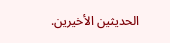الحديثين الأخيرين.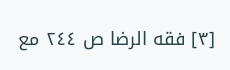[٣] فقه الرضا ص ٢٤٤ مع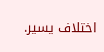اختلاف يسير.